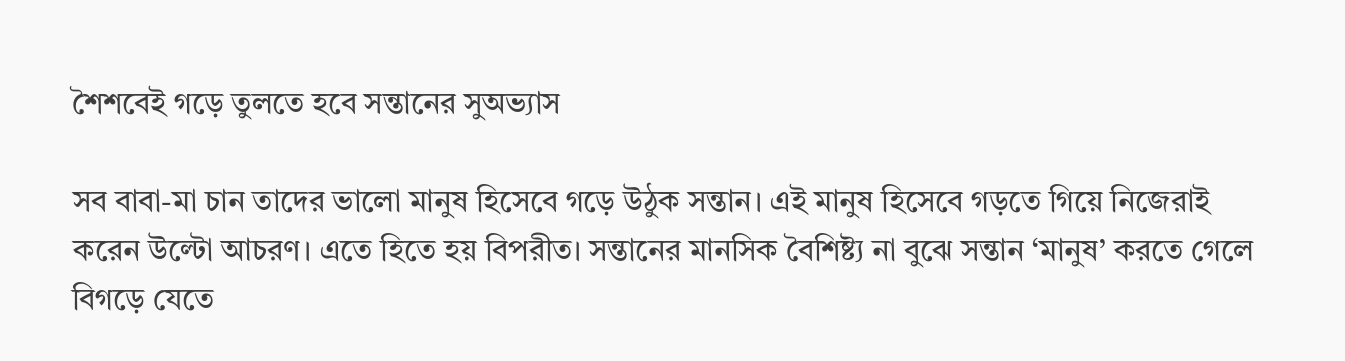শৈশবেই গড়ে তুলতে হবে সন্তানের সুঅভ্যাস

সব বাবা-মা চান তাদের ভালো মানুষ হিসেবে গড়ে উঠুক সন্তান। এই মানুষ হিসেবে গড়তে গিয়ে নিজেরাই করেন উল্টো আচরণ। এতে হিতে হয় বিপরীত। সন্তানের মানসিক বৈশিষ্ট্য না বুঝে সন্তান ‘মানুষ’ করতে গেলে বিগড়ে যেতে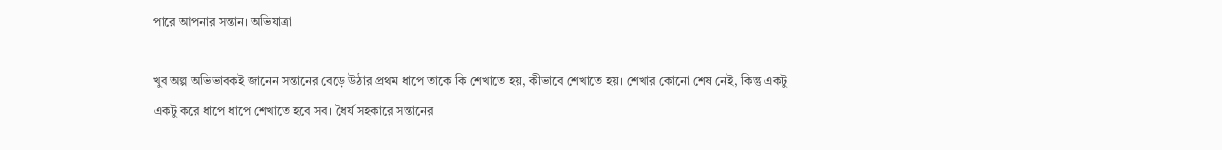পারে আপনার সন্তান। অভিযাত্রা

খুব অল্প অভিভাবকই জানেন সন্তানের বেড়ে উঠার প্রথম ধাপে তাকে কি শেখাতে হয়, কীভাবে শেখাতে হয়। শেখার কোনো শেষ নেই, কিন্তু একটু একটু করে ধাপে ধাপে শেখাতে হবে সব। ধৈর্য সহকারে সন্তানের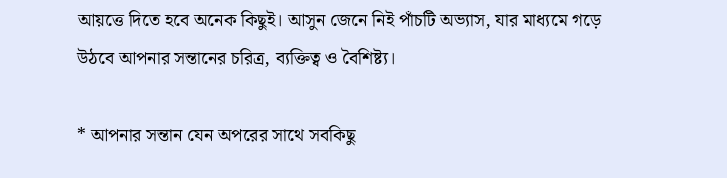আয়ত্তে দিতে হবে অনেক কিছুই। আসুন জেনে নিই পাঁচটি অভ্যাস, যার মাধ্যমে গড়ে উঠবে আপনার সন্তানের চরিত্র, ব্যক্তিত্ব ও বৈশিষ্ট্য।

* আপনার সন্তান যেন অপরের সাথে সবকিছু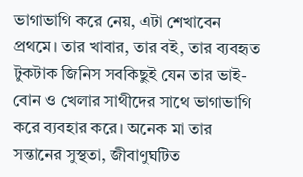ভাগাভাগি করে নেয়, এটা শেখাবেন প্রথমে। তার খাবার, তার বই, তার ব্যবহৃত টুকটাক জিনিস সবকিছুই যেন তার ভাই-বোন ও খেলার সাথীদের সাথে ভাগাভাগি করে ব্যবহার করে। অনেক মা তার সন্তানের সুস্থতা, জীবাণুঘটিত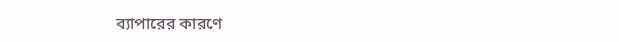ব্যাপারের কারণে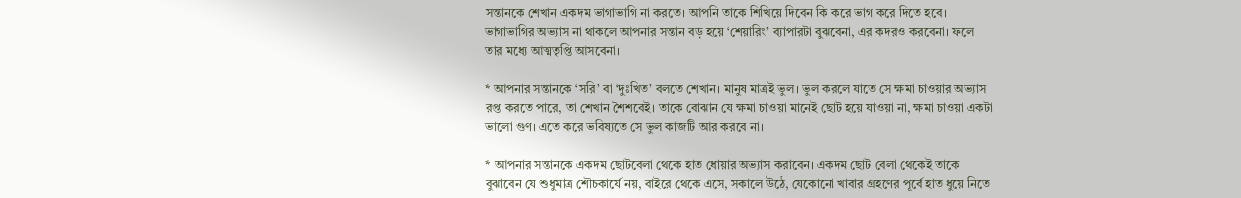সন্তানকে শেখান একদম ভাগাভাগি না করতে। আপনি তাকে শিখিয়ে দিবেন কি করে ভাগ করে দিতে হবে। ভাগাভাগির অভ্যাস না থাকলে আপনার সন্তান বড় হয়ে ‘শেয়ারিং’ ব্যাপারটা বুঝবেনা, এর কদরও করবেনা। ফলে তার মধ্যে আত্মতৃপ্তি আসবেনা।

* আপনার সন্তানকে ‘সরি’ বা ‘দুঃখিত’ বলতে শেখান। মানুষ মাত্রই ভুল। ভুল করলে যাতে সে ক্ষমা চাওয়ার অভ্যাস রপ্ত করতে পারে, তা শেখান শৈশবেই। তাকে বোঝান যে ক্ষমা চাওয়া মানেই ছোট হয়ে যাওয়া না, ক্ষমা চাওয়া একটা ভালো গুণ। এতে করে ভবিষ্যতে সে ভুল কাজটি আর করবে না।

* আপনার সন্তানকে একদম ছোটবেলা থেকে হাত ধোয়ার অভ্যাস করাবেন। একদম ছোট বেলা থেকেই তাকে বুঝাবেন যে শুধুমাত্র শৌচকার্যে নয়, বাইরে থেকে এসে, সকালে উঠে, যেকোনো খাবার গ্রহণের পূর্বে হাত ধুয়ে নিতে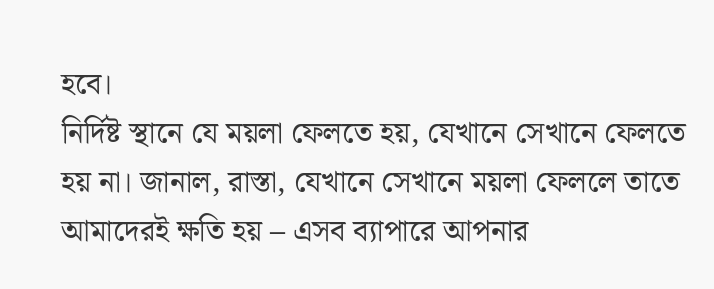হবে।
নির্দিষ্ট স্থানে যে ময়লা ফেলতে হয়, যেখানে সেখানে ফেলতে হয় না। জানাল, রাস্তা, যেখানে সেখানে ময়লা ফেললে তাতে আমাদেরই ক্ষতি হয় – এসব ব্যাপারে আপনার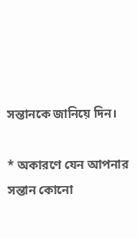সন্তানকে জানিয়ে দিন।

* অকারণে যেন আপনার সন্তান কোনো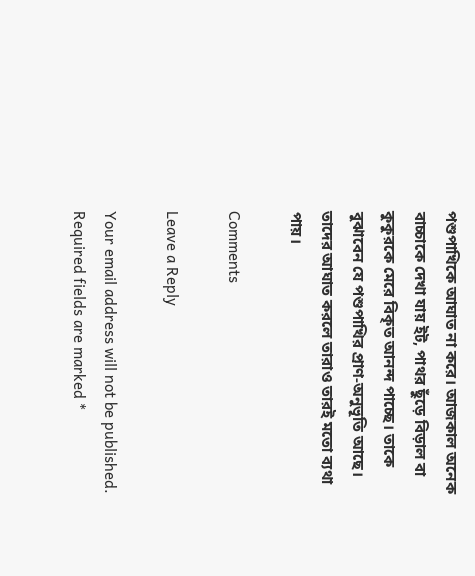পশুপাখিকে আঘাত না করে। আজকাল অনেক বাচ্চাকে দেখা যায় ইট, পাথর ছুঁড়ে বিড়াল বা কুকুরকে মেরে বিকৃত আনন্দ পাচ্ছে। তাকে বুঝাবেন যে পশুপাখির প্রাণ-অনুভূতি আছে। তাদের আঘাত করলে তারাও তারই মতো ব্যথা পায়।

Comments

Leave a Reply

Your email address will not be published. Required fields are marked *